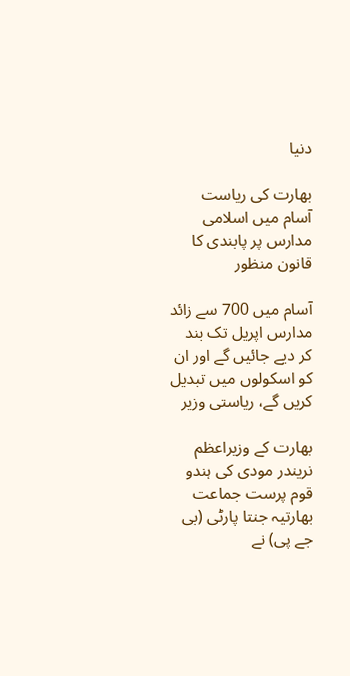دنیا

بھارت کی ریاست آسام میں اسلامی مدارس پر پابندی کا قانون منظور

آسام میں 700 سے زائد مدارس اپریل تک بند کر دیے جائیں گے اور ان کو اسکولوں میں تبدیل کریں گے، ریاستی وزیر

بھارت کے وزیراعظم نریندر مودی کی ہندو قوم پرست جماعت بھارتیہ جنتا پارٹی (بی جے پی) نے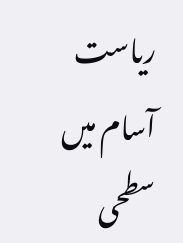ریاست آسام میں سطحی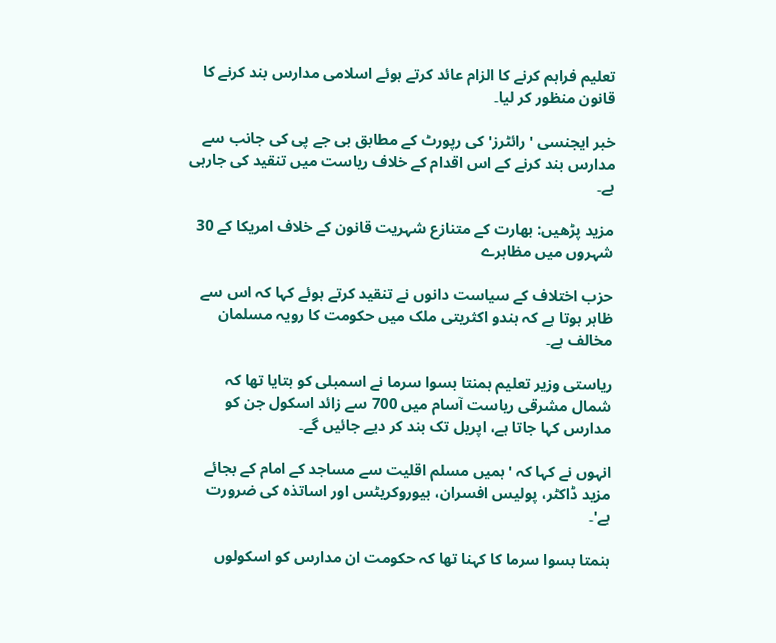تعلیم فراہم کرنے کا الزام عائد کرتے ہوئے اسلامی مدارس بند کرنے کا قانون منظور کر لیا۔

خبر ایجنسی 'رائٹرز' کی رپورٹ کے مطابق بی جے پی کی جانب سے مدارس بند کرنے کے اس اقدام کے خلاف ریاست میں تنقید کی جارہی ہے۔

مزید پڑھیں: بھارت کے متنازع شہریت قانون کے خلاف امریکا کے 30 شہروں میں مظاہرے

حزب اختلاف کے سیاست دانوں نے تنقید کرتے ہوئے کہا کہ اس سے ظاہر ہوتا ہے کہ ہندو اکثریتی ملک میں حکومت کا رویہ مسلمان مخالف ہے۔

ریاستی وزیر تعلیم ہمنتا بسوا سرما نے اسمبلی کو بتایا تھا کہ شمال مشرقی ریاست آسام میں 700 سے زائد اسکول جن کو مدارس کہا جاتا ہے، اپریل تک بند کر دیے جائیں گے۔

انہوں نے کہا کہ 'ہمیں مسلم اقلیت سے مساجد کے امام کے بجائے مزید ڈاکٹر، پولیس افسران، بیوروکریٹس اور اساتذہ کی ضرورت ہے'۔

ہنمتا بسوا سرما کا کہنا تھا کہ حکومت ان مدارس کو اسکولوں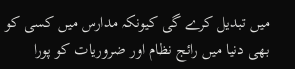میں تبدیل کرے گی کیونکہ مدارس میں کسی کو بھی دنیا میں رائج نظام اور ضروریات کو پورا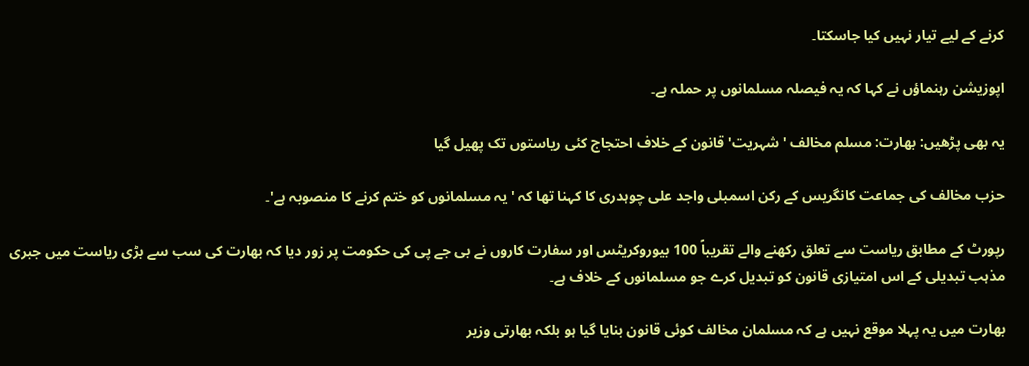کرنے کے لیے تیار نہیں کیا جاسکتا۔

اپوزیشن رہنماؤں نے کہا کہ یہ فیصلہ مسلمانوں پر حملہ ہے۔

یہ بھی پڑھیں: بھارت: مسلم مخالف 'شہریت' قانون کے خلاف احتجاج کئی ریاستوں تک پھیل گیا

حزب مخالف کی جماعت کانگریس کے رکن اسمبلی واجد علی چوہدری کا کہنا تھا کہ 'یہ مسلمانوں کو ختم کرنے کا منصوبہ ہے'۔

رپورٹ کے مطابق ریاست سے تعلق رکھنے والے تقریباً 100 بیوروکریٹس اور سفارت کاروں نے بی جے پی کی حکومت پر زور دیا کہ بھارت کی سب سے بڑی ریاست میں جبری مذہب تبدیلی کے اس امتیازی قانون کو تبدیل کرے جو مسلمانوں کے خلاف ہے۔

بھارت میں یہ پہلا موقع نہیں ہے کہ مسلمان مخالف کوئی قانون بنایا گیا ہو بلکہ بھارتی وزیر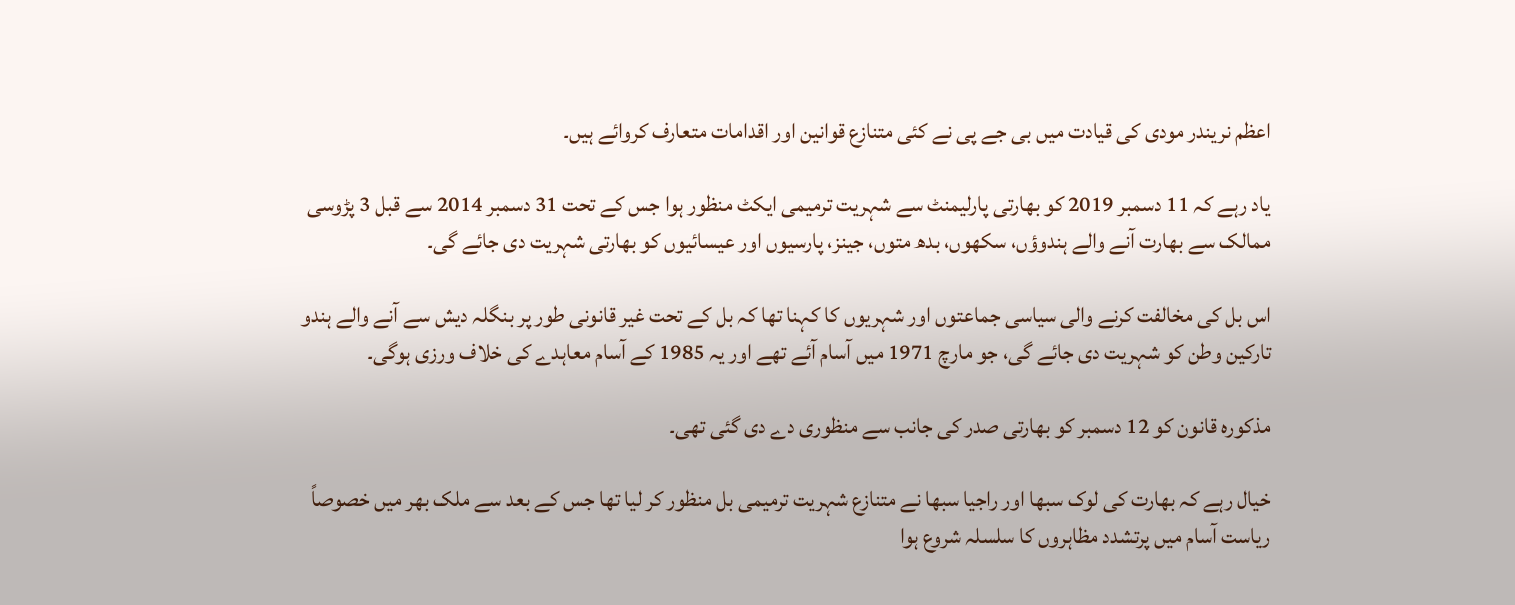اعظم نریندر مودی کی قیادت میں بی جے پی نے کئی متنازع قوانین اور اقدامات متعارف کروائے ہیں۔

یاد رہے کہ 11 دسمبر 2019 کو بھارتی پارلیمنٹ سے شہریت ترمیمی ایکٹ منظور ہوا جس کے تحت 31 دسمبر 2014 سے قبل 3 پڑوسی ممالک سے بھارت آنے والے ہندوؤں، سکھوں، بدھ متوں، جینز، پارسیوں اور عیسائیوں کو بھارتی شہریت دی جائے گی۔

اس بل کی مخالفت کرنے والی سیاسی جماعتوں اور شہریوں کا کہنا تھا کہ بل کے تحت غیر قانونی طور پر بنگلہ دیش سے آنے والے ہندو تارکین وطن کو شہریت دی جائے گی، جو مارچ 1971 میں آسام آئے تھے اور یہ 1985 کے آسام معاہدے کی خلاف ورزی ہوگی۔

مذکورہ قانون کو 12 دسمبر کو بھارتی صدر کی جانب سے منظوری دے دی گئی تھی۔

خیال رہے کہ بھارت کی لوک سبھا اور راجیا سبھا نے متنازع شہریت ترمیمی بل منظور کر لیا تھا جس کے بعد سے ملک بھر میں خصوصاً ریاست آسام میں پرتشدد مظاہروں کا سلسلہ شروع ہوا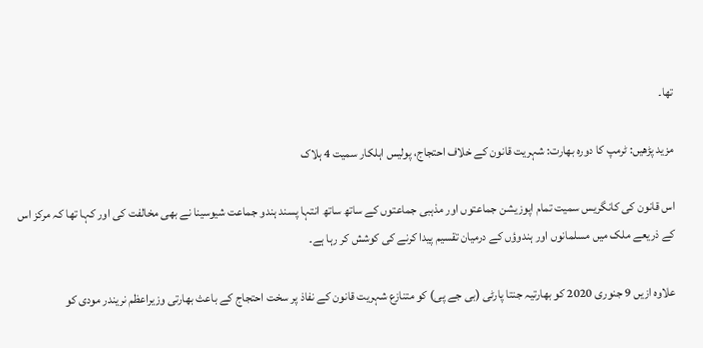تھا۔

مزید پڑھیں: ٹرمپ کا دورہ بھارت: شہریت قانون کے خلاف احتجاج، پولیس اہلکار سمیت 4 ہلاک

اس قانون کی کانگریس سمیت تمام اپوزیشن جماعتوں اور مذہبی جماعتوں کے ساتھ ساتھ انتہا پسند ہندو جماعت شیوسینا نے بھی مخالفت کی اور کہا تھا کہ مرکز اس کے ذریعے ملک میں مسلمانوں اور ہندوؤں کے درمیان تقسیم پیدا کرنے کی کوشش کر رہا ہے۔

علاوہ ازیں 9 جنوری 2020 کو بھارتیہ جنتا پارٹی (بی جے پی) کو متنازع شہریت قانون کے نفاذ پر سخت احتجاج کے باعث بھارتی وزیراعظم نریندر مودی کو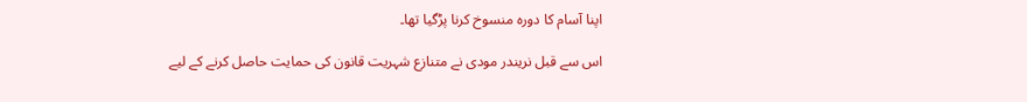اپنا آسام کا دورہ منسوخ کرنا پڑگیا تھا۔

اس سے قبل نریندر مودی نے متنازع شہریت قانون کی حمایت حاصل کرنے کے لیے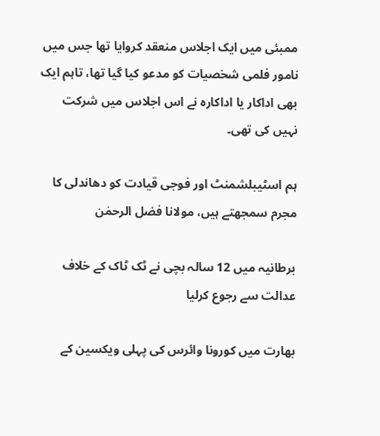ممبئی میں ایک اجلاس منعقد کروایا تھا جس میں نامور فلمی شخصیات کو مدعو کیا گیا تھا، تاہم ایک بھی اداکار یا اداکارہ نے اس اجلاس میں شرکت نہیں کی تھی۔

ہم اسٹیبلشمنٹ اور فوجی قیادت کو دھاندلی کا مجرم سمجھتے ہیں، مولانا فضل الرحمٰن

برطانیہ میں 12 سالہ بچی نے ٹک ٹاک کے خلاف عدالت سے رجوع کرلیا

بھارت میں کورونا وائرس کی پہلی ویکسین کے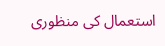استعمال کی منظوری